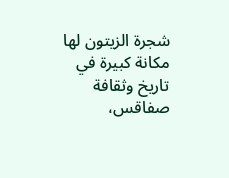شجرة الزيتون لها مكانة كبيرة في تاريخ وثقافة صفاقس،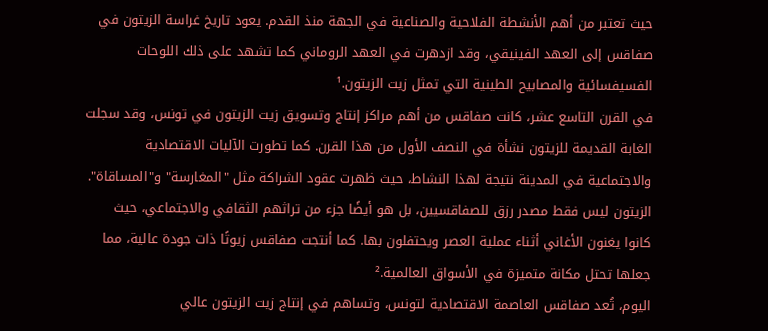حيث تعتبر من أهم الأنشطة الفلاحية والصناعية في الجهة منذ القدم. يعود تاريخ غراسة الزيتون في صفاقس إلى العهد الفينيقي، وقد ازدهرت في العهد الروماني كما تشهد على ذلك اللوحات الفسيفسائية والمصابيح الطينية التي تمثل زيت الزيتون.¹
في القرن التاسع عشر، كانت صفاقس من أهم مراكز إنتاج وتسويق زيت الزيتون في تونس، وقد سجلت الغابة القديمة للزيتون نشأة في النصف الأول من هذا القرن. كما تطورت الآليات الاقتصادية والاجتماعية في المدينة نتيجة لهذا النشاط، حيث ظهرت عقود الشراكة مثل "المغارسة" و"المساقاة".
الزيتون ليس فقط مصدر رزق للصفاقسيين، بل هو أيضًا جزء من تراثهم الثقافي والاجتماعي، حيث كانوا يغنون الأغاني أثناء عملية العصر ويحتفلون بها. كما أنتجت صفاقس زيوتًا ذات جودة عالية، مما جعلها تحتل مكانة متميزة في الأسواق العالمية.²
اليوم، تُعد صفاقس العاصمة الاقتصادية لتونس، وتساهم في إنتاج زيت الزيتون عالي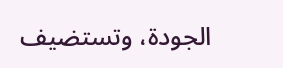الجودة، وتستضيف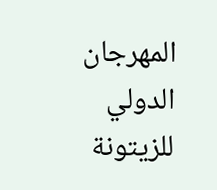المهرجان الدولي للزيتونة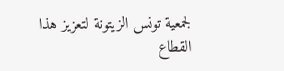لجمعية تونس الزيتونة لتعزيز هذا القطاع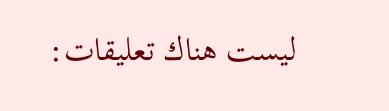ليست هناك تعليقات: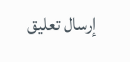إرسال تعليق